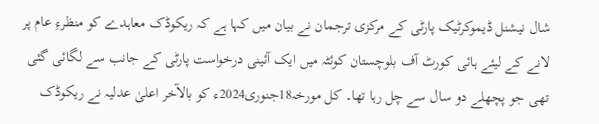شال نیشنل ڈیموکرٹیک پارٹی کے مرکزی ترجمان نے بیان میں کہا ہے کہ ریکوڈک معاہدے کو منظرءِ عام پر لانے کے لیئے ہائی کورٹ آف بلوچستان کوئٹہ میں ایک آئینی درخواست پارٹی کے جانب سے لگائی گئی تھی جو پچھلے دو سال سے چل رہا تھا۔ کل مورخہ18جنوری2024ء کو بالآخر اعلیٰ عدلیہ نے ریکوڈک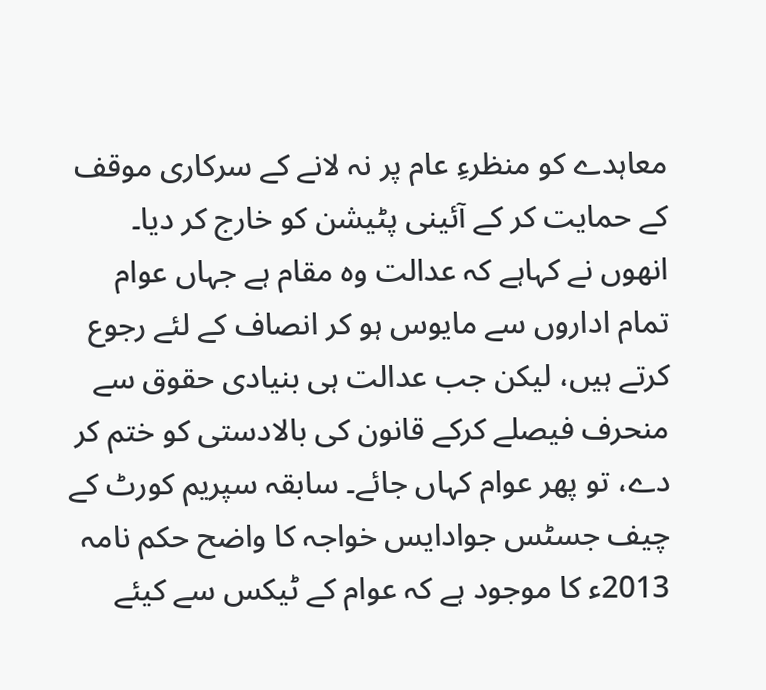معاہدے کو منظرءِ عام پر نہ لانے کے سرکاری موقف کے حمایت کر کے آئینی پٹیشن کو خارج کر دیا۔
انھوں نے کہاہے کہ عدالت وہ مقام ہے جہاں عوام تمام اداروں سے مایوس ہو کر انصاف کے لئے رجوع کرتے ہیں، لیکن جب عدالت ہی بنیادی حقوق سے منحرف فیصلے کرکے قانون کی بالادستی کو ختم کر دے، تو پھر عوام کہاں جائے۔ سابقہ سپریم کورٹ کے چیف جسٹس جوادایس خواجہ کا واضح حکم نامہ 2013ء کا موجود ہے کہ عوام کے ٹیکس سے کیئے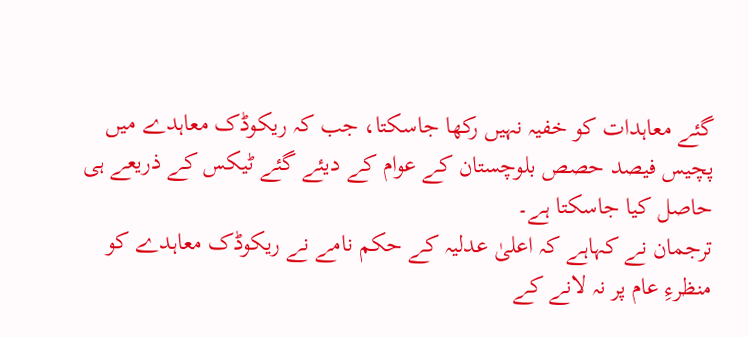گئے معاہدات کو خفیہ نہیں رکھا جاسکتا، جب کہ ریکوڈک معاہدے میں پچیس فیصد حصص بلوچستان کے عوام کے دیئے گئے ٹیکس کے ذریعے ہی حاصل کیا جاسکتا ہے۔
ترجمان نے کہاہے کہ اعلیٰ عدلیہ کے حکم نامے نے ریکوڈک معاہدے کو منظرءِ عام پر نہ لانے کے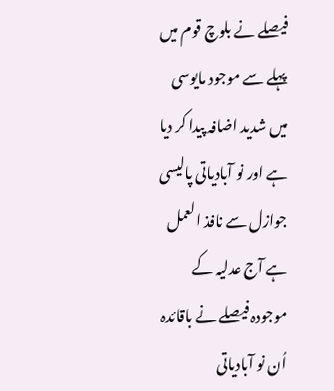فیصلے نے بلوچ قوم میں پہلے سے موجود مایوسی میں شدید اضافہ پیدا کر دیا ہے اور نو آبادیاتی پالیسی جوازل سے نافذ العمل ہے آج عدلیہ کے موجودہ فیصلے نے باقائدہ اُن نو آبادیاتی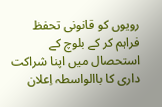رویوں کو قانونی تحفظ فراہم کر کے بلوچ کے استحصال میں اپنا شراکت داری کا باالواسطہ اِعلان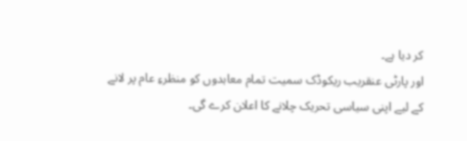کر دیا ہے۔
اور پارٹی عنقریب ریکوڈک سمیت تمام معاہدوں کو منظرءِ عام پر لانے کے لیے اپنی سیاسی تحریک چلانے کا اعلان کرے گی۔